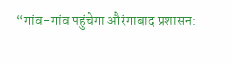“गांव-गांव पहुंचेगा औरंगाबाद प्रशासन: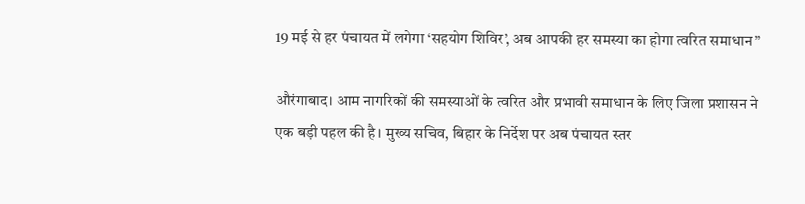19 मई से हर पंचायत में लगेगा ‘सहयोग शिविर’, अब आपकी हर समस्या का होगा त्वरित समाधान”

औरंगाबाद। आम नागरिकों की समस्याओं के त्वरित और प्रभावी समाधान के लिए जिला प्रशासन ने एक बड़ी पहल की है। मुख्य सचिव, बिहार के निर्देश पर अब पंचायत स्तर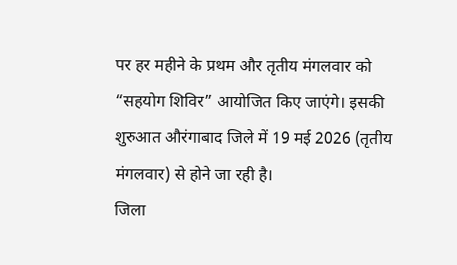पर हर महीने के प्रथम और तृतीय मंगलवार को “सहयोग शिविर” आयोजित किए जाएंगे। इसकी शुरुआत औरंगाबाद जिले में 19 मई 2026 (तृतीय मंगलवार) से होने जा रही है।
जिला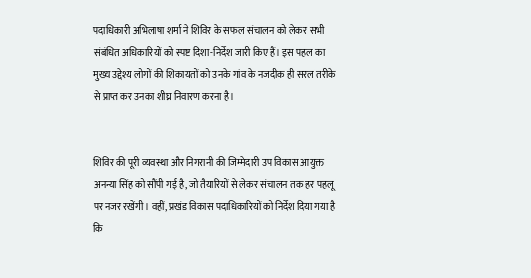पदाधिकारी अभिलाषा शर्मा ने शिविर के सफल संचालन को लेकर सभी संबंधित अधिकारियों को स्पष्ट दिशा-निर्देश जारी किए हैं। इस पहल का मुख्य उद्देश्य लोगों की शिकायतों को उनके गांव के नजदीक ही सरल तरीके से प्राप्त कर उनका शीघ्र निवारण करना है।


शिविर की पूरी व्यवस्था और निगरानी की जिम्मेदारी उप विकास आयुक्त अनन्या सिंह को सौंपी गई है, जो तैयारियों से लेकर संचालन तक हर पहलू पर नजर रखेंगी। वहीं, प्रखंड विकास पदाधिकारियों को निर्देश दिया गया है कि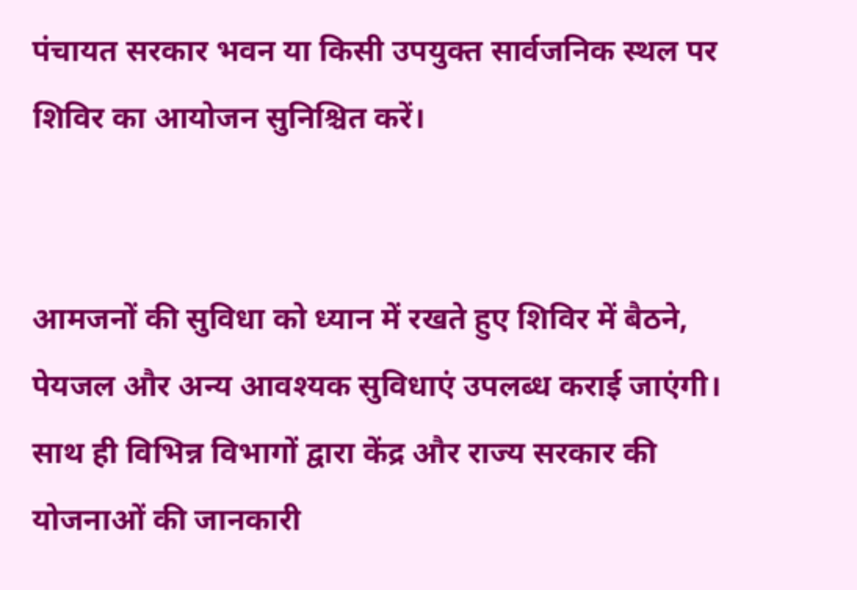पंचायत सरकार भवन या किसी उपयुक्त सार्वजनिक स्थल पर शिविर का आयोजन सुनिश्चित करें।


आमजनों की सुविधा को ध्यान में रखते हुए शिविर में बैठने, पेयजल और अन्य आवश्यक सुविधाएं उपलब्ध कराई जाएंगी। साथ ही विभिन्न विभागों द्वारा केंद्र और राज्य सरकार की योजनाओं की जानकारी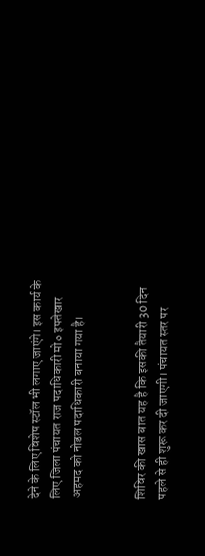देने के लिए विशेष स्टॉल भी लगाए जाएंगे। इस कार्य के लिए जिला पंचायत राज पदाधिकारी मो० इफ्तेखार अहमद को नोडल पदाधिकारी बनाया गया है।


शिविर की खास बात यह है कि इसकी तैयारी 30 दिन पहले से ही शुरू कर दी जाएगी। पंचायत स्तर पर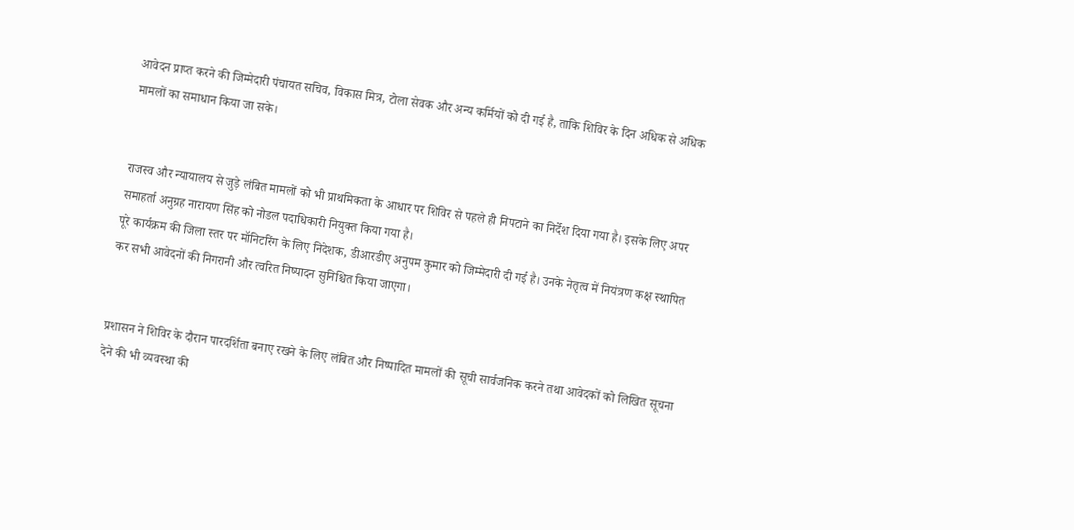आवेदन प्राप्त करने की जिम्मेदारी पंचायत सचिव, विकास मित्र, टोला सेवक और अन्य कर्मियों को दी गई है, ताकि शिविर के दिन अधिक से अधिक मामलों का समाधान किया जा सके।


राजस्व और न्यायालय से जुड़े लंबित मामलों को भी प्राथमिकता के आधार पर शिविर से पहले ही निपटाने का निर्देश दिया गया है। इसके लिए अपर समाहर्ता अनुग्रह नारायण सिंह को नोडल पदाधिकारी नियुक्त किया गया है।
पूरे कार्यक्रम की जिला स्तर पर मॉनिटरिंग के लिए निदेशक, डीआरडीए अनुपम कुमार को जिम्मेदारी दी गई है। उनके नेतृत्व में नियंत्रण कक्ष स्थापित कर सभी आवेदनों की निगरानी और त्वरित निष्पादन सुनिश्चित किया जाएगा।


प्रशासन ने शिविर के दौरान पारदर्शिता बनाए रखने के लिए लंबित और निष्पादित मामलों की सूची सार्वजनिक करने तथा आवेदकों को लिखित सूचना देने की भी व्यवस्था की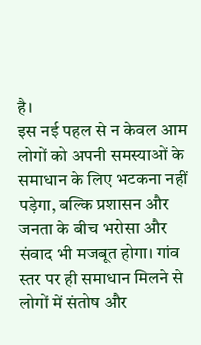है।
इस नई पहल से न केवल आम लोगों को अपनी समस्याओं के समाधान के लिए भटकना नहीं पड़ेगा, बल्कि प्रशासन और जनता के बीच भरोसा और संवाद भी मजबूत होगा। गांव स्तर पर ही समाधान मिलने से लोगों में संतोष और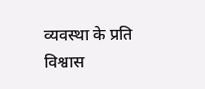व्यवस्था के प्रति विश्वास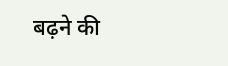बढ़ने की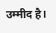उम्मीद है।